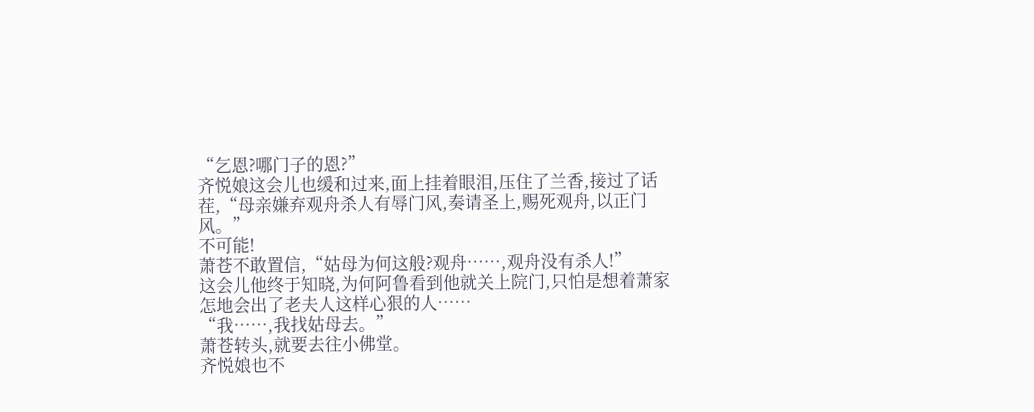“乞恩?哪门子的恩?”
齐悦娘这会儿也缓和过来,面上挂着眼泪,压住了兰香,接过了话茬,“母亲嫌弃观舟杀人有辱门风,奏请圣上,赐死观舟,以正门风。”
不可能!
萧苍不敢置信,“姑母为何这般?观舟……,观舟没有杀人!”
这会儿他终于知晓,为何阿鲁看到他就关上院门,只怕是想着萧家怎地会出了老夫人这样心狠的人……
“我……,我找姑母去。”
萧苍转头,就要去往小佛堂。
齐悦娘也不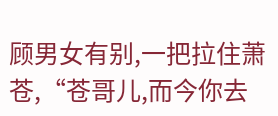顾男女有别,一把拉住萧苍,“苍哥儿,而今你去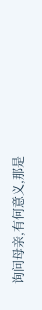询问母亲,有何意义,那是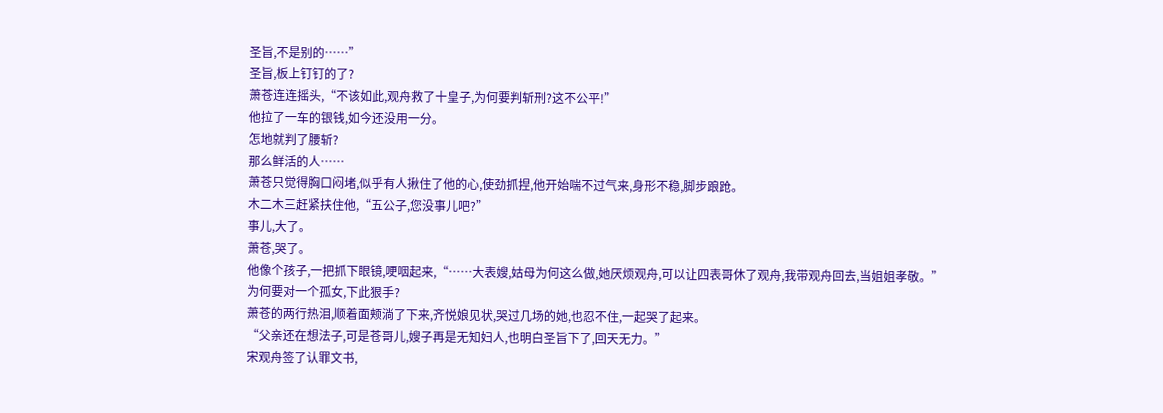圣旨,不是别的……”
圣旨,板上钉钉的了?
萧苍连连摇头,“不该如此,观舟救了十皇子,为何要判斩刑?这不公平!”
他拉了一车的银钱,如今还没用一分。
怎地就判了腰斩?
那么鲜活的人……
萧苍只觉得胸口闷堵,似乎有人揪住了他的心,使劲抓捏,他开始喘不过气来,身形不稳,脚步踉跄。
木二木三赶紧扶住他,“五公子,您没事儿吧?”
事儿,大了。
萧苍,哭了。
他像个孩子,一把抓下眼镜,哽咽起来,“……大表嫂,姑母为何这么做,她厌烦观舟,可以让四表哥休了观舟,我带观舟回去,当姐姐孝敬。”
为何要对一个孤女,下此狠手?
萧苍的两行热泪,顺着面颊淌了下来,齐悦娘见状,哭过几场的她,也忍不住,一起哭了起来。
“父亲还在想法子,可是苍哥儿,嫂子再是无知妇人,也明白圣旨下了,回天无力。”
宋观舟签了认罪文书,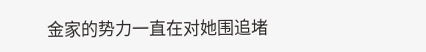金家的势力一直在对她围追堵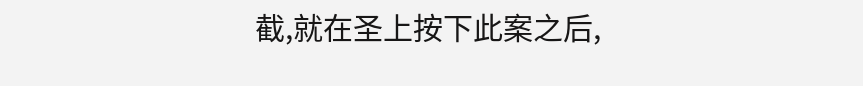截,就在圣上按下此案之后,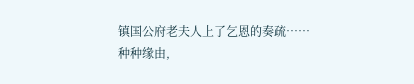镇国公府老夫人上了乞恩的奏疏……
种种缘由,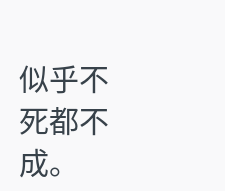似乎不死都不成。